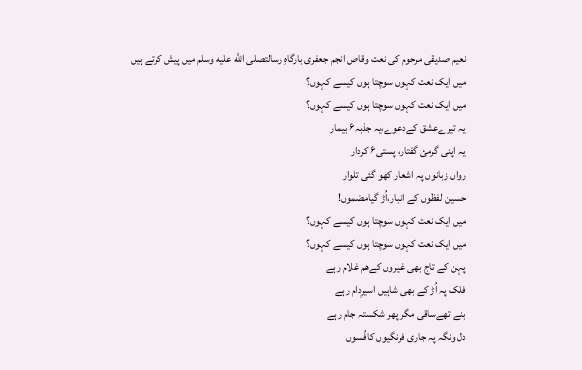نعیم صدیقی مرحوم کی نعت وقاص انجم جعفری بارگاہِ رسالتصلى الله عليه وسلم میں پیش کرتے ہیں
میں ایک نعت کہوں سوچتا ہوں کیسے کہوں؟
میں ایک نعت کہوں سوچتا ہوں کیسے کہوں؟
یہ تیرےعشق کےدعوے،یہ جذبہ۶ بیمار
یہ اپنی گرمئ گفتار، پستی۶ کردار
رواں زبانوں پہ اشعار کھو گئی تلوار
حسین لفظوں کے انبار،اُڑ گیامضموں!
میں ایک نعت کہوں سوچتا ہوں کیسے کہوں؟
میں ایک نعت کہوں سوچتا ہوں کیسے کہوں؟
پہن کے تاج بھی غیروں کےھم غلام رہے
فلک پہ اُڑ کے بھی شاہیں اسیرِدام رہے
بنے تھےساقی مگر پھر شکستہ جام رہے
دل ونگہ پہ جاری فرنگیوں کافُسوں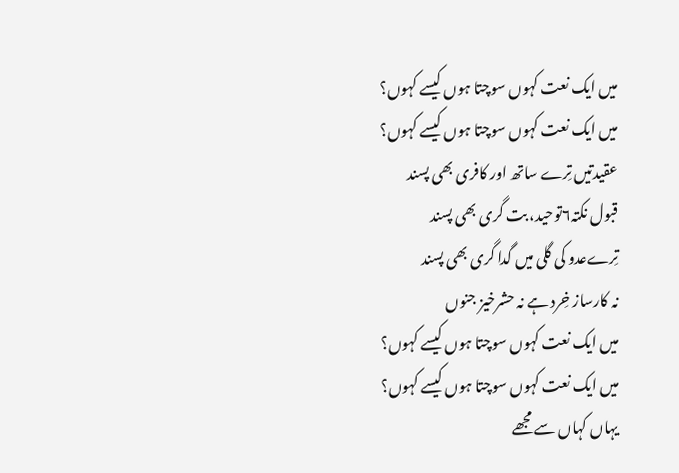میں ایک نعت کہوں سوچتا ہوں کیسے کہوں؟
میں ایک نعت کہوں سوچتا ہوں کیسے کہوں؟
عقیدتیں تِرے ساتھ اور کافری بھی پسند
قبول نکتہ۶توحید، بت گری بھی پسند
تِرےعدو کی گلی میں گدا گری بھی پسند
نہ کارساز خِرد ہے نہ حشرخیز جنوں
میں ایک نعت کہوں سوچتا ہوں کیسے کہوں؟
میں ایک نعت کہوں سوچتا ہوں کیسے کہوں؟
یہاں کہاں سے مجھے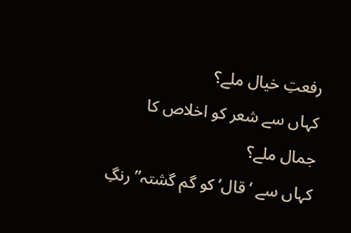رفعتِ خیال ملے؟
کہاں سے شعر کو اخلاص کا جمال ملے؟
کہاں سے ‘قال’ کو گم گشتہ”رنگِ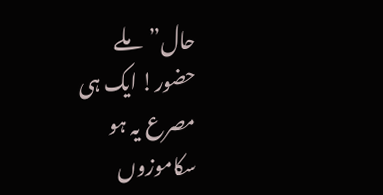حال”ملے
حضور! ایک ہی مصرع یہ ہو سکاموزوں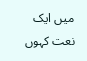میں ایک نعت کہوں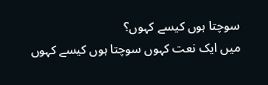سوچتا ہوں کیسے کہوں؟
میں ایک نعت کہوں سوچتا ہوں کیسے کہوں